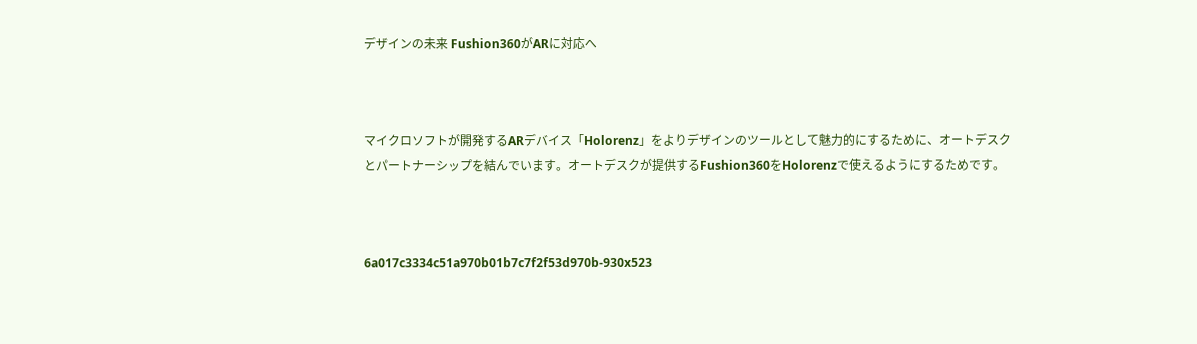デザインの未来 Fushion360がARに対応へ



マイクロソフトが開発するARデバイス「Holorenz」をよりデザインのツールとして魅力的にするために、オートデスクとパートナーシップを結んでいます。オートデスクが提供するFushion360をHolorenzで使えるようにするためです。



6a017c3334c51a970b01b7c7f2f53d970b-930x523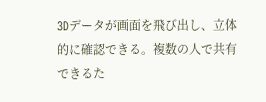3Dデータが画面を飛び出し、立体的に確認できる。複数の人で共有できるた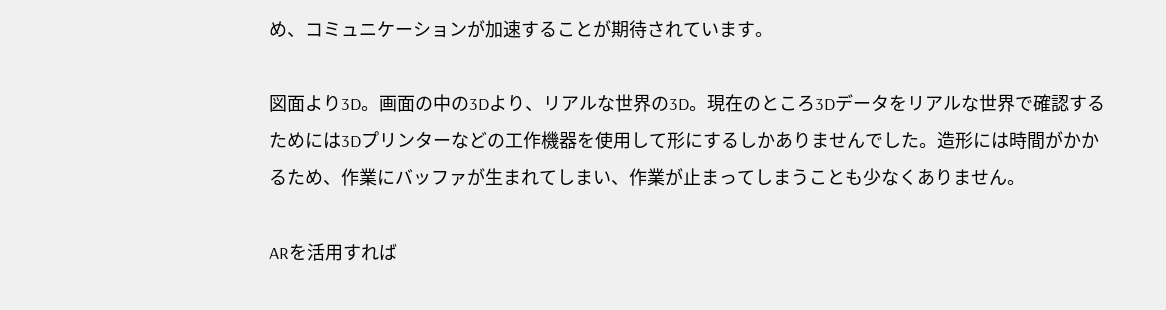め、コミュニケーションが加速することが期待されています。

図面より3D。画面の中の3Dより、リアルな世界の3D。現在のところ3Dデータをリアルな世界で確認するためには3Dプリンターなどの工作機器を使用して形にするしかありませんでした。造形には時間がかかるため、作業にバッファが生まれてしまい、作業が止まってしまうことも少なくありません。

ARを活用すれば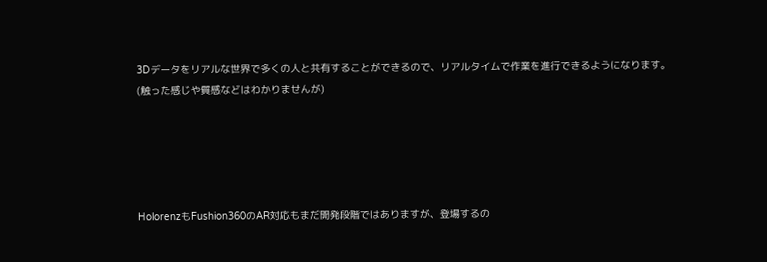3Dデータをリアルな世界で多くの人と共有することができるので、リアルタイムで作業を進行できるようになります。(触った感じや質感などはわかりませんが)





HolorenzもFushion360のAR対応もまだ開発段階ではありますが、登場するの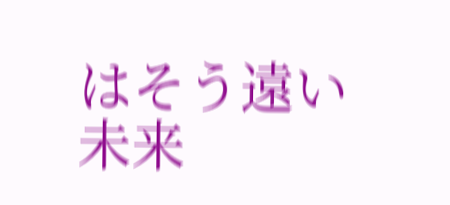はそう遠い未来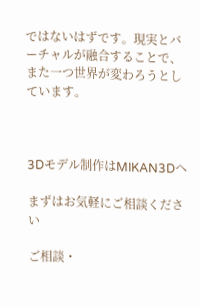ではないはずです。現実とバーチャルが融合することで、また一つ世界が変わろうとしています。



3Dモデル制作はMIKAN3Dへ

まずはお気軽にご相談ください

ご相談・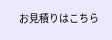お見積りはこちら